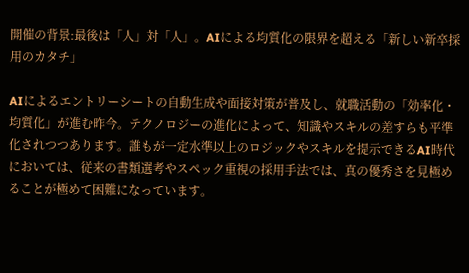開催の背景:最後は「人」対「人」。AIによる均質化の限界を超える「新しい新卒採用のカタチ」

AIによるエントリーシートの自動生成や面接対策が普及し、就職活動の「効率化・均質化」が進む昨今。テクノロジーの進化によって、知識やスキルの差すらも平準化されつつあります。誰もが一定水準以上のロジックやスキルを提示できるAI時代においては、従来の書類選考やスペック重視の採用手法では、真の優秀さを見極めることが極めて困難になっています。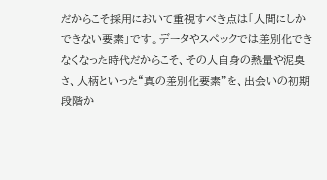だからこそ採用において重視すべき点は「人間にしかできない要素」です。データやスペックでは差別化できなくなった時代だからこそ、その人自身の熱量や泥臭さ、人柄といった“真の差別化要素”を、出会いの初期段階か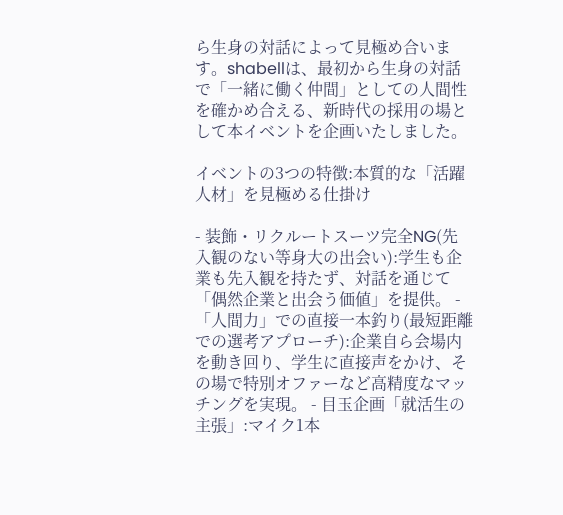ら生身の対話によって見極め合います。shabellは、最初から生身の対話で「一緒に働く仲間」としての人間性を確かめ合える、新時代の採用の場として本イベントを企画いたしました。

イベントの3つの特徴:本質的な「活躍人材」を見極める仕掛け

- 装飾・リクルートスーツ完全NG(先入観のない等身大の出会い):学生も企業も先入観を持たず、対話を通じて「偶然企業と出会う価値」を提供。 - 「人間力」での直接一本釣り(最短距離での選考アプローチ):企業自ら会場内を動き回り、学生に直接声をかけ、その場で特別オファーなど高精度なマッチングを実現。 - 目玉企画「就活生の主張」:マイク1本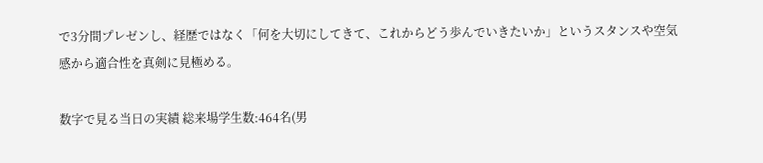で3分間プレゼンし、経歴ではなく「何を大切にしてきて、これからどう歩んでいきたいか」というスタンスや空気感から適合性を真剣に見極める。

数字で見る当日の実績 総来場学生数:464名(男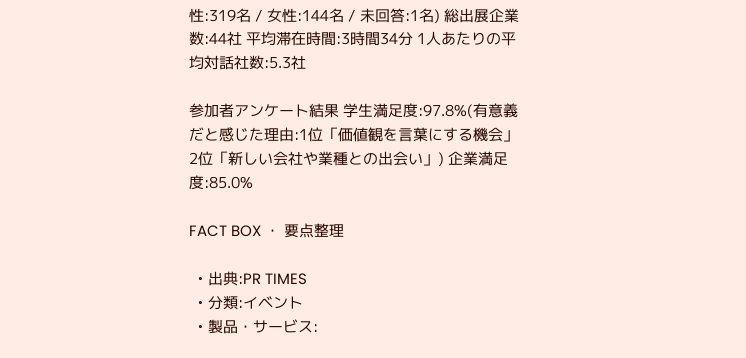性:319名 / 女性:144名 / 未回答:1名) 総出展企業数:44社 平均滞在時間:3時間34分 1人あたりの平均対話社数:5.3社

参加者アンケート結果 学生満足度:97.8%(有意義だと感じた理由:1位「価値観を言葉にする機会」2位「新しい会社や業種との出会い」) 企業満足度:85.0%

FACT BOX ・ 要点整理

  • 出典:PR TIMES
  • 分類:イベント
  • 製品・サービス: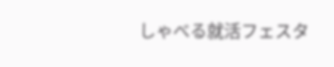しゃべる就活フェスタ